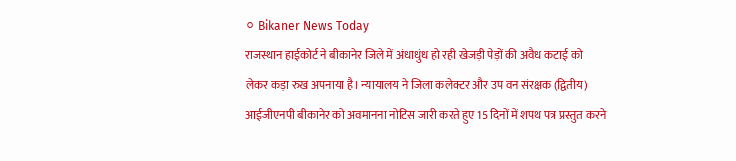⚪ Bikaner News Today
राजस्थान हाईकोर्ट ने बीकानेर जिले में अंधाधुंध हो रही खेजड़ी पेड़ों की अवैध कटाई को लेकर कड़ा रुख अपनाया है। न्यायालय ने जिला कलेक्टर और उप वन संरक्षक (द्वितीय) आईजीएनपी बीकानेर को अवमानना नोटिस जारी करते हुए 15 दिनों में शपथ पत्र प्रस्तुत करने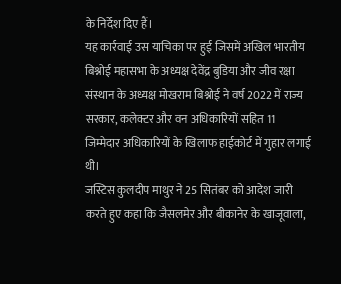के निर्देश दिए हैं।
यह कार्रवाई उस याचिका पर हुई जिसमें अखिल भारतीय बिश्नोई महासभा के अध्यक्ष देवेंद्र बुडिया और जीव रक्षा संस्थान के अध्यक्ष मोखराम बिश्नोई ने वर्ष 2022 में राज्य सरकार, कलेक्टर और वन अधिकारियों सहित 11 जिम्मेदार अधिकारियों के खिलाफ हाईकोर्ट में गुहार लगाई थी।
जस्टिस कुलदीप माथुर ने 25 सितंबर को आदेश जारी करते हुए कहा कि जैसलमेर और बीकानेर के खाजूवाला,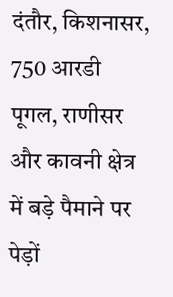दंतौर, किशनासर, 750 आरडी पूगल, राणीसर और कावनी क्षेत्र में बड़े पैमाने पर पेड़ों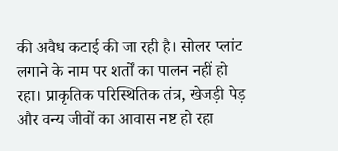की अवैध कटाई की जा रही है। सोलर प्लांट लगाने के नाम पर शर्तों का पालन नहीं हो रहा। प्राकृतिक परिस्थितिक तंत्र, खेजड़ी पेड़ और वन्य जीवों का आवास नष्ट हो रहा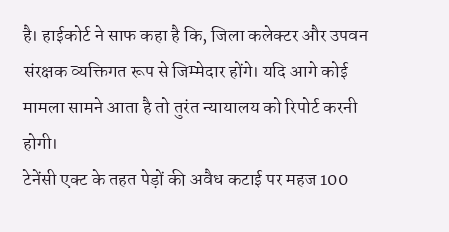है। हाईकोर्ट ने साफ कहा है कि, जिला कलेक्टर और उपवन संरक्षक व्यक्तिगत रूप से जिम्मेदार होंगे। यदि आगे कोई मामला सामने आता है तो तुरंत न्यायालय को रिपोर्ट करनी होगी।
टेनेंसी एक्ट के तहत पेड़ों की अवैध कटाई पर महज 100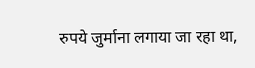रुपये जुर्माना लगाया जा रहा था,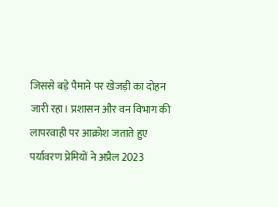जिससे बड़े पैमाने पर खेजड़ी का दोहन जारी रहा। प्रशासन और वन विभाग की लापरवाही पर आक्रोश जताते हुए पर्यावरण प्रेमियों ने अप्रैल 2023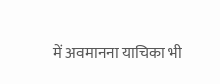में अवमानना याचिका भी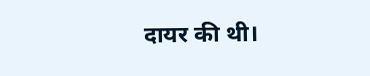दायर की थी।